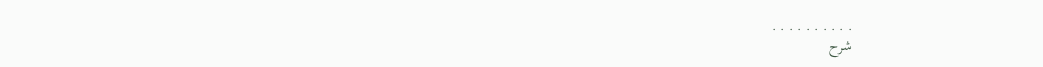. . . . . . . . . .
شرح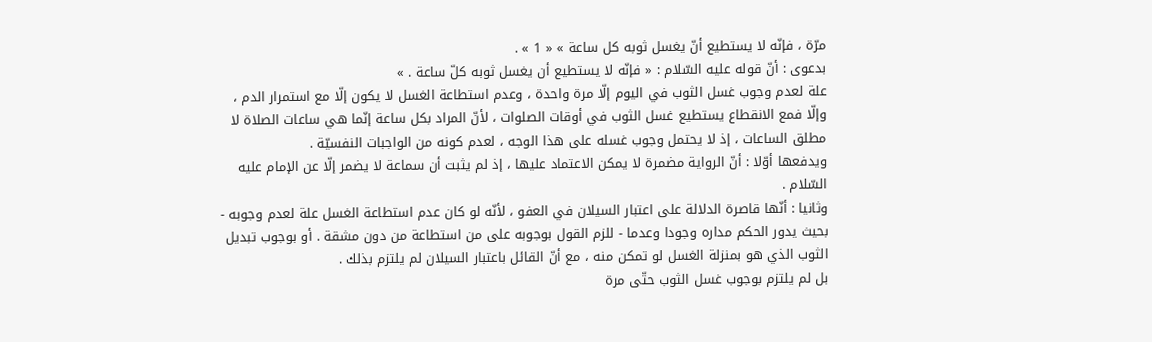مرّة ، فإنّه لا يستطيع أنّ يغسل ثوبه كل ساعة » « 1 » .
بدعوى : أنّ قوله عليه السّلام : « فإنّه لا يستطيع أن يغسل ثوبه كلّ ساعة . »
علة لعدم وجوب غسل الثوب في اليوم إلّا مرة واحدة ، وعدم استطاعة الغسل لا يكون إلّا مع استمرار الدم ، وإلّا فمع الانقطاع يستطيع غسل الثوب في أوقات الصلوات ، لأنّ المراد بكل ساعة إنّما هي ساعات الصلاة لا مطلق الساعات ، إذ لا يحتمل وجوب غسله على هذا الوجه ، لعدم كونه من الواجبات النفسيّة .
ويدفعها أوّلا : أنّ الرواية مضمرة لا يمكن الاعتماد عليها ، إذ لم يثبت أن سماعة لا يضمر إلّا عن الإمام عليه السّلام .
وثانيا : أنّها قاصرة الدلالة على اعتبار السيلان في العفو ، لأنّه لو كان عدم استطاعة الغسل علة لعدم وجوبه - بحيث يدور الحكم مداره وجودا وعدما - للزم القول بوجوبه على من استطاعة من دون مشقة . أو بوجوب تبديل الثوب الذي هو بمنزلة الغسل لو تمكن منه ، مع أنّ القائل باعتبار السيلان لم يلتزم بذلك .
بل لم يلتزم بوجوب غسل الثوب حتّى مرة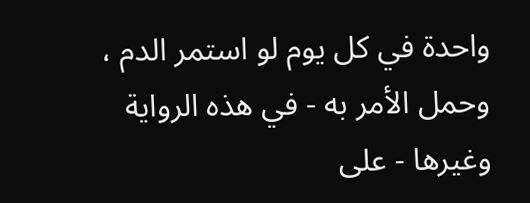واحدة في كل يوم لو استمر الدم ، وحمل الأمر به - في هذه الرواية وغيرها - على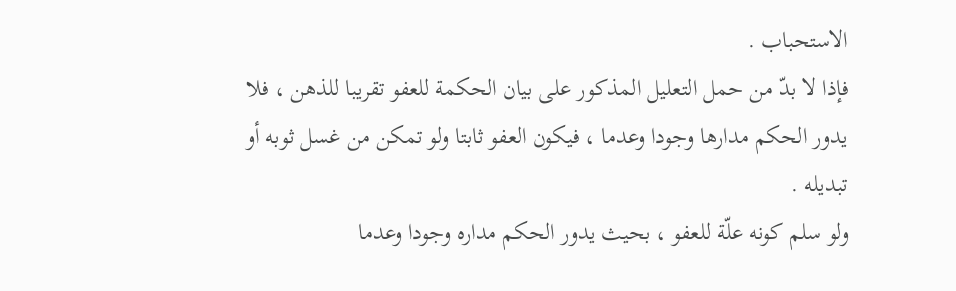الاستحباب .
فإذا لا بدّ من حمل التعليل المذكور على بيان الحكمة للعفو تقريبا للذهن ، فلا يدور الحكم مدارها وجودا وعدما ، فيكون العفو ثابتا ولو تمكن من غسل ثوبه أو تبديله .
ولو سلم كونه علّة للعفو ، بحيث يدور الحكم مداره وجودا وعدما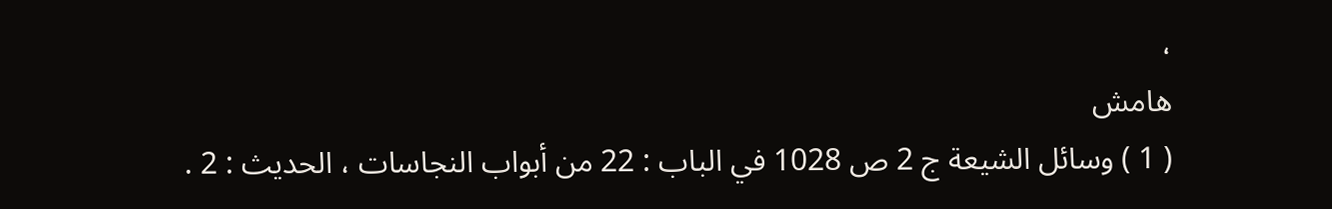،
هامش
( 1 ) وسائل الشيعة ج 2 ص 1028 في الباب : 22 من أبواب النجاسات ، الحديث : 2 .